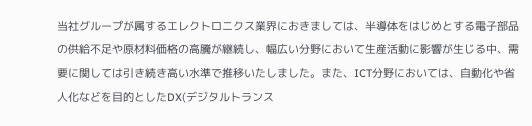当社グループが属するエレクトロニクス業界におきましては、半導体をはじめとする電子部品の供給不足や原材料価格の高騰が継続し、幅広い分野において生産活動に影響が生じる中、需要に関しては引き続き高い水準で推移いたしました。また、ICT分野においては、自動化や省人化などを目的としたDX(デジタルトランス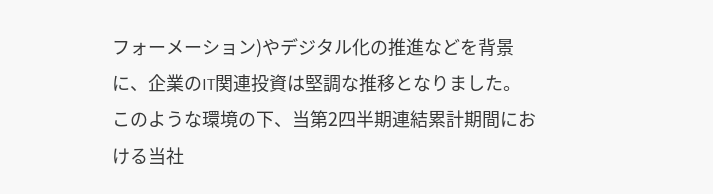フォーメーション)やデジタル化の推進などを背景に、企業のIT関連投資は堅調な推移となりました。
このような環境の下、当第2四半期連結累計期間における当社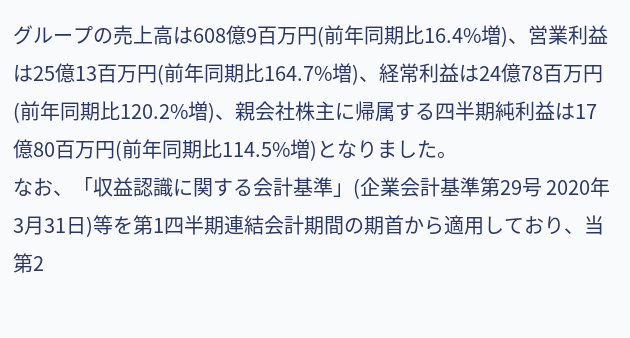グループの売上高は608億9百万円(前年同期比16.4%増)、営業利益は25億13百万円(前年同期比164.7%増)、経常利益は24億78百万円(前年同期比120.2%増)、親会社株主に帰属する四半期純利益は17億80百万円(前年同期比114.5%増)となりました。
なお、「収益認識に関する会計基準」(企業会計基準第29号 2020年3月31日)等を第1四半期連結会計期間の期首から適用しており、当第2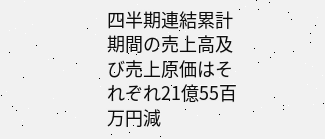四半期連結累計期間の売上高及び売上原価はそれぞれ21億55百万円減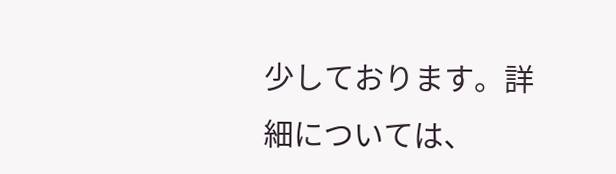少しております。詳細については、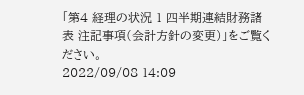「第4 経理の状況 1 四半期連結財務諸表 注記事項(会計方針の変更)」をご覧ください。
2022/09/08 14:09